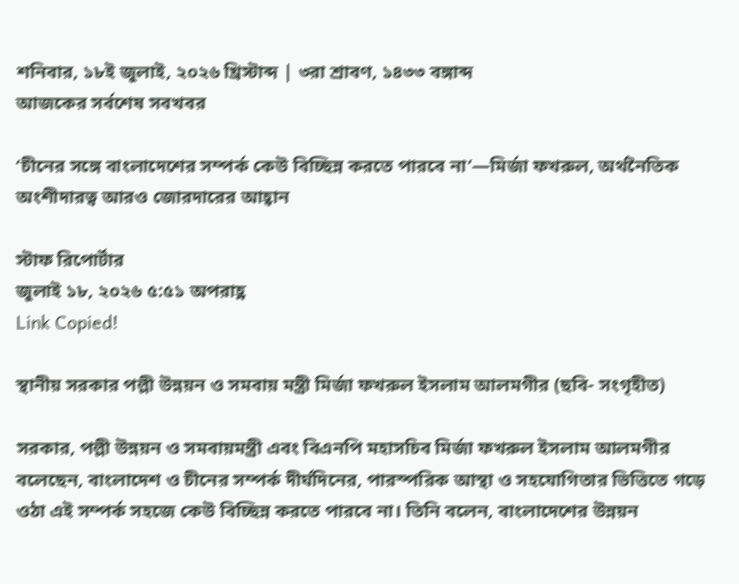শনিবার, ১৮ই জুলাই, ২০২৬ খ্রিস্টাব্দ | ৩রা শ্রাবণ, ১৪৩৩ বঙ্গাব্দ
আজকের সর্বশেষ সবখবর

‘চীনের সঙ্গে বাংলাদেশের সম্পর্ক কেউ বিচ্ছিন্ন করতে পারবে না’—মির্জা ফখরুল, অর্থনৈতিক অংশীদারত্ব আরও জোরদারের আহ্বান

স্টাফ রিপোর্টার
জুলাই ১৮, ২০২৬ ৫:৫১ অপরাহ্ণ
Link Copied!

স্থানীয় সরকার পল্লী উন্নয়ন ও সমবায় মন্ত্রী মির্জা ফখরুল ইসলাম আলমগীর (ছবি- সংগৃহীত)

সরকার, পল্লী উন্নয়ন ও সমবায়মন্ত্রী এবং বিএনপি মহাসচিব মির্জা ফখরুল ইসলাম আলমগীর বলেছেন, বাংলাদেশ ও চীনের সম্পর্ক দীর্ঘদিনের, পারস্পরিক আস্থা ও সহযোগিতার ভিত্তিতে গড়ে ওঠা এই সম্পর্ক সহজে কেউ বিচ্ছিন্ন করতে পারবে না। তিনি বলেন, বাংলাদেশের উন্নয়ন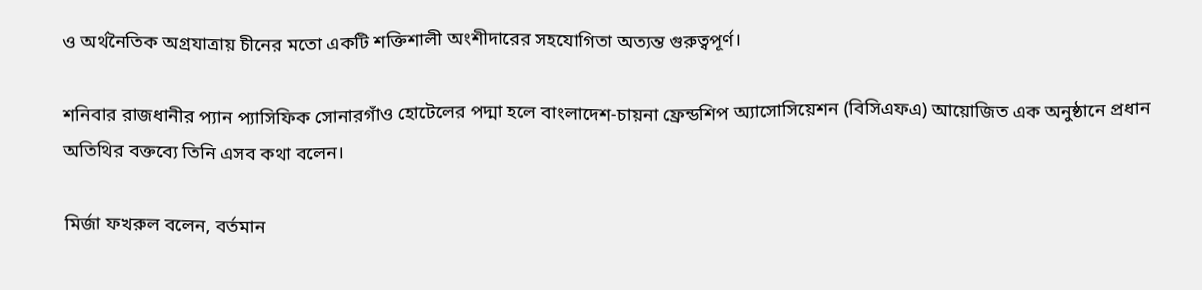ও অর্থনৈতিক অগ্রযাত্রায় চীনের মতো একটি শক্তিশালী অংশীদারের সহযোগিতা অত্যন্ত গুরুত্বপূর্ণ।

শনিবার রাজধানীর প্যান প্যাসিফিক সোনারগাঁও হোটেলের পদ্মা হলে বাংলাদেশ-চায়না ফ্রেন্ডশিপ অ্যাসোসিয়েশন (বিসিএফএ) আয়োজিত এক অনুষ্ঠানে প্রধান অতিথির বক্তব্যে তিনি এসব কথা বলেন।

মির্জা ফখরুল বলেন, বর্তমান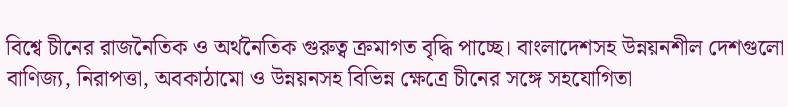বিশ্বে চীনের রাজনৈতিক ও অর্থনৈতিক গুরুত্ব ক্রমাগত বৃদ্ধি পাচ্ছে। বাংলাদেশসহ উন্নয়নশীল দেশগুলো বাণিজ্য, নিরাপত্তা, অবকাঠামো ও উন্নয়নসহ বিভিন্ন ক্ষেত্রে চীনের সঙ্গে সহযোগিতা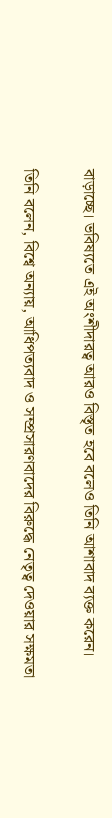বাড়াচ্ছে। ভবিষ্যতে এই অংশীদারত্ব আরও বিস্তৃত হবে বলেও তিনি আশাবাদ ব্যক্ত করেন।

তিনি বলেন, বিশ্বে অন্যায়, আধিপত্যবাদ ও সম্প্রসারণবাদের বিরুদ্ধে নেতৃত্ব দেওয়ার সক্ষমতা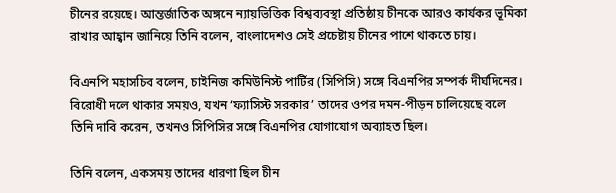চীনের রয়েছে। আন্তর্জাতিক অঙ্গনে ন্যায়ভিত্তিক বিশ্বব্যবস্থা প্রতিষ্ঠায় চীনকে আরও কার্যকর ভূমিকা রাখার আহ্বান জানিয়ে তিনি বলেন, বাংলাদেশও সেই প্রচেষ্টায় চীনের পাশে থাকতে চায়।

বিএনপি মহাসচিব বলেন, চাইনিজ কমিউনিস্ট পার্টির (সিপিসি) সঙ্গে বিএনপির সম্পর্ক দীর্ঘদিনের। বিরোধী দলে থাকার সময়ও, যখন ‘ফ্যাসিস্ট সরকার’ তাদের ওপর দমন-পীড়ন চালিয়েছে বলে তিনি দাবি করেন, তখনও সিপিসির সঙ্গে বিএনপির যোগাযোগ অব্যাহত ছিল।

তিনি বলেন, একসময় তাদের ধারণা ছিল চীন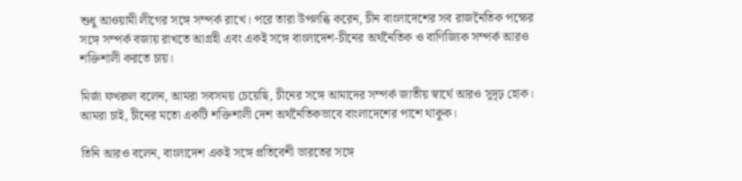শুধু আওয়ামী লীগের সঙ্গে সম্পর্ক রাখে। পরে তারা উপলব্ধি করেন, চীন বাংলাদেশের সব রাজনৈতিক পক্ষের সঙ্গে সম্পর্ক বজায় রাখতে আগ্রহী এবং একই সঙ্গে বাংলাদেশ-চীনের অর্থনৈতিক ও বাণিজ্যিক সম্পর্ক আরও শক্তিশালী করতে চায়।

মির্জা ফখরুল বলেন, আমরা সবসময় চেয়েছি, চীনের সঙ্গে আমাদের সম্পর্ক জাতীয় স্বার্থে আরও সুদৃঢ় হোক। আমরা চাই, চীনের মতো একটি শক্তিশালী দেশ অর্থনৈতিকভাবে বাংলাদেশের পাশে থাকুক।

তিনি আরও বলেন, বাংলাদেশ একই সঙ্গে প্রতিবেশী ভারতের সঙ্গে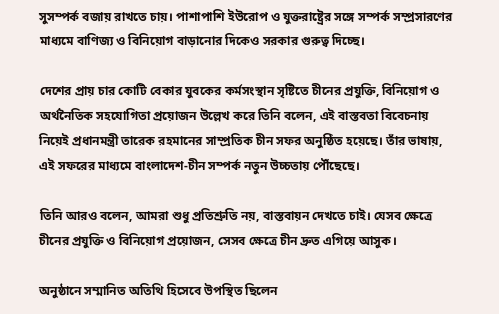সুসম্পর্ক বজায় রাখতে চায়। পাশাপাশি ইউরোপ ও যুক্তরাষ্ট্রের সঙ্গে সম্পর্ক সম্প্রসারণের মাধ্যমে বাণিজ্য ও বিনিয়োগ বাড়ানোর দিকেও সরকার গুরুত্ব দিচ্ছে।

দেশের প্রায় চার কোটি বেকার যুবকের কর্মসংস্থান সৃষ্টিতে চীনের প্রযুক্তি, বিনিয়োগ ও অর্থনৈতিক সহযোগিতা প্রয়োজন উল্লেখ করে তিনি বলেন, এই বাস্তবতা বিবেচনায় নিয়েই প্রধানমন্ত্রী তারেক রহমানের সাম্প্রতিক চীন সফর অনুষ্ঠিত হয়েছে। তাঁর ভাষায়, এই সফরের মাধ্যমে বাংলাদেশ-চীন সম্পর্ক নতুন উচ্চতায় পৌঁছেছে।

তিনি আরও বলেন, আমরা শুধু প্রতিশ্রুতি নয়, বাস্তবায়ন দেখতে চাই। যেসব ক্ষেত্রে চীনের প্রযুক্তি ও বিনিয়োগ প্রয়োজন, সেসব ক্ষেত্রে চীন দ্রুত এগিয়ে আসুক।

অনুষ্ঠানে সম্মানিত অতিথি হিসেবে উপস্থিত ছিলেন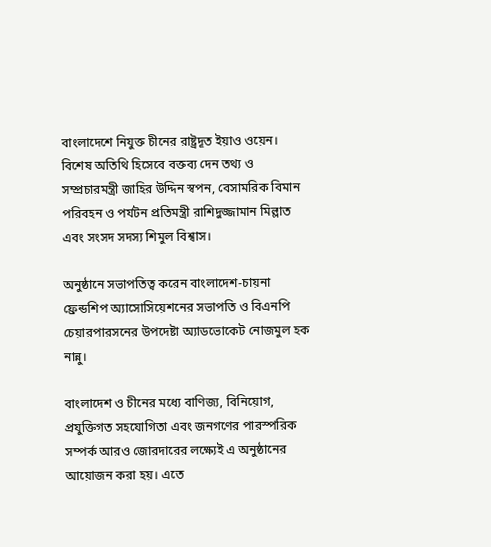বাংলাদেশে নিযুক্ত চীনের রাষ্ট্রদূত ইয়াও ওয়েন। বিশেষ অতিথি হিসেবে বক্তব্য দেন তথ্য ও সম্প্রচারমন্ত্রী জাহির উদ্দিন স্বপন, বেসামরিক বিমান পরিবহন ও পর্যটন প্রতিমন্ত্রী রাশিদুজ্জামান মিল্লাত এবং সংসদ সদস্য শিমুল বিশ্বাস।

অনুষ্ঠানে সভাপতিত্ব করেন বাংলাদেশ-চায়না ফ্রেন্ডশিপ অ্যাসোসিয়েশনের সভাপতি ও বিএনপি চেয়ারপারসনের উপদেষ্টা অ্যাডভোকেট নোজমুল হক নান্নু।

বাংলাদেশ ও চীনের মধ্যে বাণিজ্য, বিনিয়োগ, প্রযুক্তিগত সহযোগিতা এবং জনগণের পারস্পরিক সম্পর্ক আরও জোরদারের লক্ষ্যেই এ অনুষ্ঠানের আয়োজন করা হয়। এতে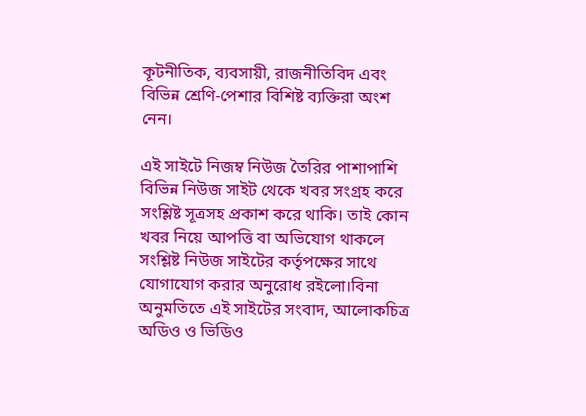কূটনীতিক, ব্যবসায়ী, রাজনীতিবিদ এবং বিভিন্ন শ্রেণি-পেশার বিশিষ্ট ব্যক্তিরা অংশ নেন।

এই সাইটে নিজম্ব নিউজ তৈরির পাশাপাশি বিভিন্ন নিউজ সাইট থেকে খবর সংগ্রহ করে সংশ্লিষ্ট সূত্রসহ প্রকাশ করে থাকি। তাই কোন খবর নিয়ে আপত্তি বা অভিযোগ থাকলে সংশ্লিষ্ট নিউজ সাইটের কর্তৃপক্ষের সাথে যোগাযোগ করার অনুরোধ রইলো।বিনা অনুমতিতে এই সাইটের সংবাদ, আলোকচিত্র অডিও ও ভিডিও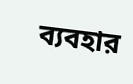ব্যবহার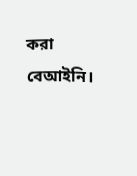করা বেআইনি।